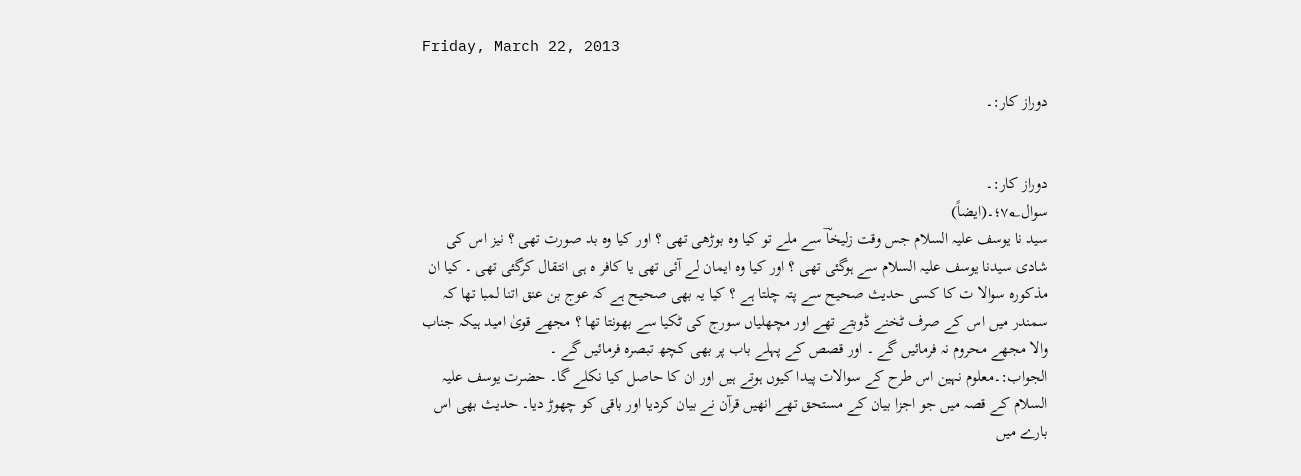Friday, March 22, 2013

دوراز کار:۔


دوراز کار:۔
سوال۷؂؛۔(ایضاً)
سید نا یوسف علیہ السلام جس وقت زلیخاؔ سے ملے تو کیا وہ بوڑھی تھی ؟ اور کیا وہ بد صورت تھی ؟ نیز اس کی شادی سیدنا یوسف علیہ السلام سے ہوگئی تھی ؟ اور کیا وہ ایمان لے آئی تھی یا کافر ہ ہی انتقال کرگئی تھی ۔ کیا ان مذکورہ سوالا ت کا کسی حدیث صحیح سے پتہ چلتا ہے ؟ کیا یہ بھی صحیح ہے کہ عوج بن عنق اتنا لمبا تھا کہ سمندر میں اس کے صرف ٹخنے ڈوبتے تھے اور مچھلیاں سورج کی ٹکیا سے بھونتا تھا ؟ مجھے قویٰ امید ہیکہ جناب والا مجھے محروم نہ فرمائیں گے ۔ اور قصص کے پہلے باب پر بھی کچھ تبصرہ فرمائیں گے ۔
الجواب:۔معلوم نہین اس طرح کے سوالات پیدا کیوں ہوتے ہیں اور ان کا حاصل کیا نکلے گا۔ حضرت یوسف علیہ السلام کے قصہ میں جو اجزا بیان کے مستحق تھے انھیں قرآن نے بیان کردیا اور باقی کو چھوڑ دیا۔ حدیث بھی اس بارے میں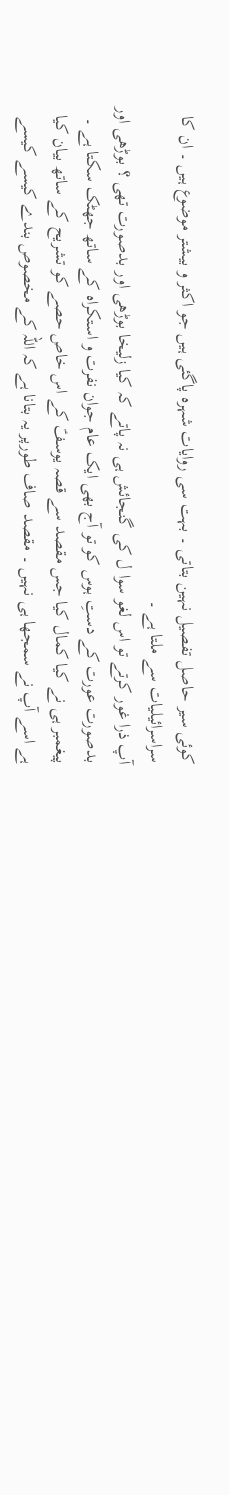کوئی سیر حاصل تفصیل نہین بتاتی ۔ بہت سی روایات شہرہ پاگئی ہیں جو اکثر و بیشتر موضوع ہیں ۔ ان کا سراسرائیلیات سے ملتا ہے ۔
آپ ذرا غور کرتے تو اس لغو سوا ل کی گنجائش ہی نہ پاتے کہ کیا زلیخا بوڑھی اور بدصورت تھی ؟ بوڑھی اور بدصورت عورت کے دستِ ہوس کو تو آج بھی ایک عام جوان نفرت و استکراہ کے ساتھ جھٹک سکتا ہے ۔ پیغمبر ہی نے کیا کمال کیا جس مقصد سے قصہ یوسفؑ کے اس خاص حصے کو تشریح کے ساتھ بیان کیا ہے اسے آپ نے سمجھا ہی نہیں ۔ مقصد صاف طورپر یہ بتانا ہے کہ اللہ کے مخصوص بندے کیسے کیسے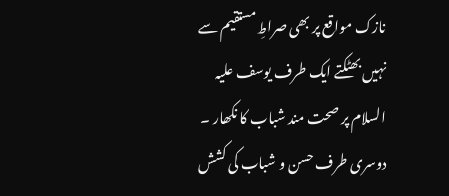نازک مواقع پر بھی صراطِ مستقیم سے نہیں بھٹکتے ایک طرف یوسف علیہ السلام پر صحت مند شباب کا نکھار ۔ دوسری طرف حسن و شباب کی کشش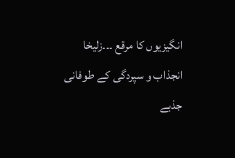انگیزیوں کا مرقع ۔۔۔زلیخا انجذاب و سپردگی کے طوفانی جذبے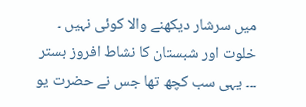میں سرشار دیکھنے والا کوئی نہیں ۔ خلوت اور شبستان کا نشاط افروز بستر ۔۔۔ یہی سب کچھ تھا جس نے حضرت یو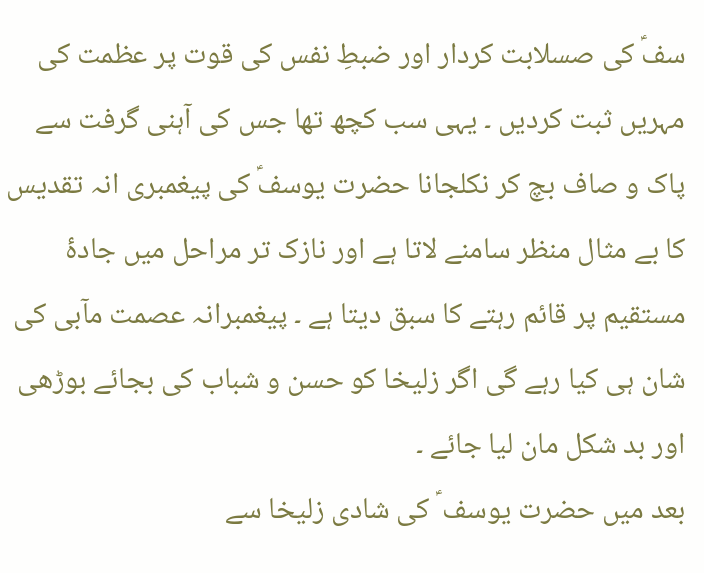سفؑ کی صسلابت کردار اور ضبطِ نفس کی قوت پر عظمت کی مہریں ثبت کردیں ۔ یہی سب کچھ تھا جس کی آہنی گرفت سے پاک و صاف بچ کر نکلجانا حضرت یوسفؑ کی پیغمبری انہ تقدیس کا بے مثال منظر سامنے لاتا ہے اور نازک تر مراحل میں جادۂ مستقیم پر قائم رہتے کا سبق دیتا ہے ۔ پیغمبرانہ عصمت مآبی کی شان ہی کیا رہے گی اگر زلیخا کو حسن و شباب کی بجائے بوڑھی اور بد شکل مان لیا جائے ۔
بعد میں حضرت یوسف ؑ کی شادی زلیخا سے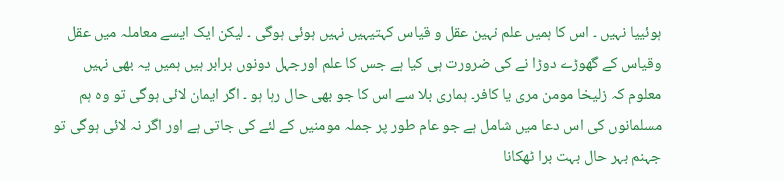ہوئییا نہیں ۔ اس کا ہمیں علم نہین عقل و قیاس کہتیہیں نہیں ہوئی ہوگی ۔ لیکن ایک ایسے معاملہ میں عقل وقیاس کے گھوڑے دوڑا نے کی ضرورت ہی کیا ہے جس کا علم اورجہل دونوں برابر ہیں ہمیں یہ بھی نہیں معلوم کہ زلیخا مومن مری یا کافر۔ ہماری بلا سے اس کا جو بھی حال رہا ہو ۔ اگر ایمان لائی ہوگی تو وہ ہم مسلمانوں کی اس دعا میں شامل ہے جو عام طور پر جملہ مومنیں کے لئے کی جاتی ہے اور اگر نہ لائی ہوگی تو جہنم بہر حال بہت برا ٹھکانا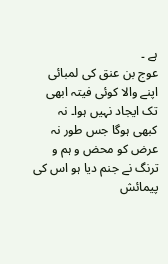ہے ۔
عوج بن عنق کی لمبائی اپنے والا کوئی فیتہ ابھی تک ایجاد نہیں ہوا۔ نہ کبھی ہوگا جس طور نہ عرض کو محض و ہم و ترنگ نے جنم دیا ہو اس کی پیمائش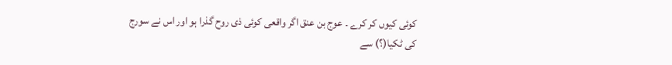کوئی کیوں کر کرے ۔ عوج بن عنق اگر واقعی کوئی ذی روح گذرا ہو اور اس نے سورج کی ٹکیا(؟) سے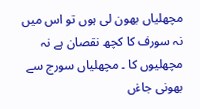مچھلیاں بھون لی ہوں تو اس میں نہ سورف کا کچھ نقصان ہے نہ مچھلیوں کا ۔ مچھلیاں سورج سے بھونی جاءٰں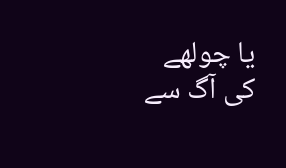یا چولھے کی آگ سے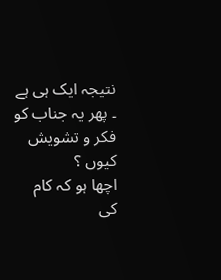نتیجہ ایک ہی ہے ۔ پھر یہ جناب کو فکر و تشویش کیوں ؟
اچھا ہو کہ کام کی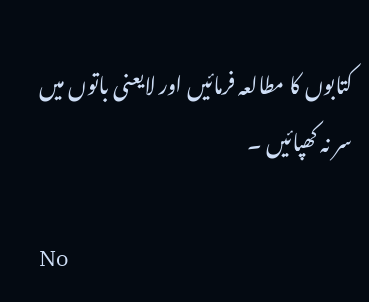کتابوں کا مطالعہ فرمائیں اور لایعنی باتوں میں سر نہ کھپائیں ۔

No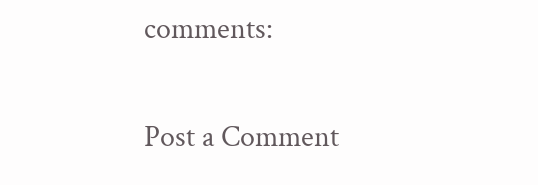comments:

Post a Comment